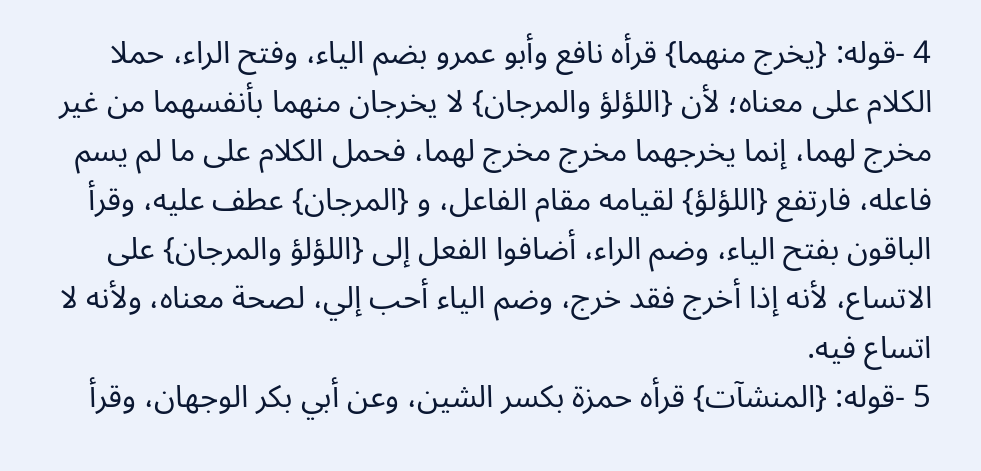4 -قوله: {يخرج منهما} قرأه نافع وأبو عمرو بضم الياء، وفتح الراء، حملا الكلام على معناه؛ لأن {اللؤلؤ والمرجان} لا يخرجان منهما بأنفسهما من غير مخرج لهما، إنما يخرجهما مخرج مخرج لهما، فحمل الكلام على ما لم يسم فاعله، فارتفع {اللؤلؤ} لقيامه مقام الفاعل، و {المرجان} عطف عليه، وقرأ الباقون بفتح الياء، وضم الراء، أضافوا الفعل إلى {اللؤلؤ والمرجان} على الاتساع، لأنه إذا أخرج فقد خرج، وضم الياء أحب إلي، لصحة معناه، ولأنه لا اتساع فيه.
5 -قوله: {المنشآت} قرأه حمزة بكسر الشين، وعن أبي بكر الوجهان، وقرأ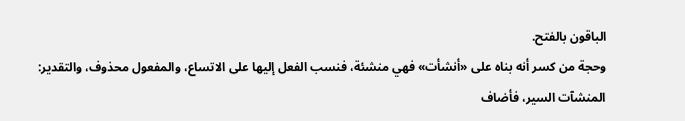الباقون بالفتح.
وحجة من كسر أنه بناه على «أنشأت» فهي منشئة، فنسب الفعل إليها على الاتساع، والمفعول محذوف، والتقدير: المنشآت السير، فأضاف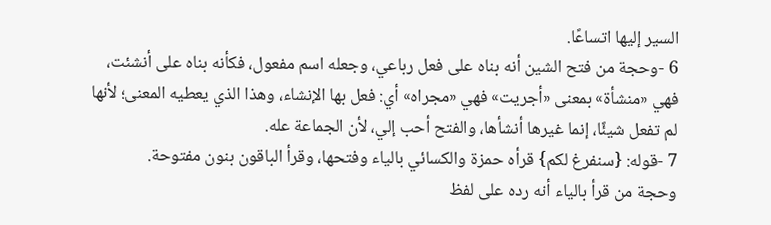السير إليها اتساعًا.
6 -وحجة من فتح الشين أنه بناه على فعل رباعي، وجعله اسم مفعول، فكأنه بناه على أنشئت، فهي «منشأة» بمعنى «أجريت» فهي «مجراه» أي: فعل بها الإنشاء، وهذا الذي يعطيه المعنى؛ لأنها لم تفعل شيئًا، إنما غيرها أنشأها، والفتح أحب إلي، لأن الجماعة عله.
7 -قوله: {سنفرغ لكم} قرأه حمزة والكسائي بالياء وفتحها، وقرأ الباقون بنون مفتوحة.
وحجة من قرأ بالياء أنه رده على لفظ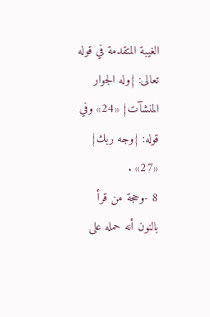الغيبة المتقدمة في قوله تعالى: {وله الجوار المنشآت} «24» وفي قوله: {وجه ربك} «27» .
8 -وحجة من قرأ بالنون أنه حمله على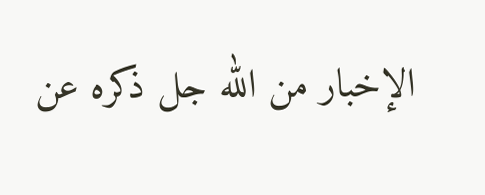الإخبار من الله جل ذكره عن